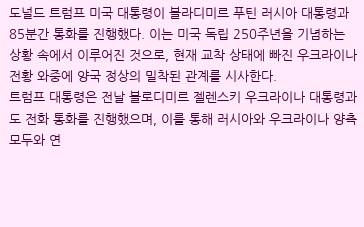도널드 트럼프 미국 대통령이 블라디미르 푸틴 러시아 대통령과 85분간 통화를 진행했다. 이는 미국 독립 250주년을 기념하는 상황 속에서 이루어진 것으로, 현재 교착 상태에 빠진 우크라이나 전황 와중에 양국 정상의 밀착된 관계를 시사한다.
트럼프 대통령은 전날 볼로디미르 젤렌스키 우크라이나 대통령과도 전화 통화를 진행했으며, 이를 통해 러시아와 우크라이나 양측 모두와 연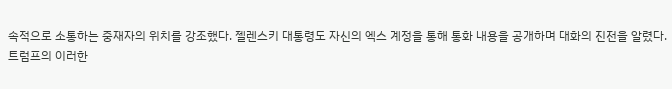속적으로 소통하는 중재자의 위치를 강조했다. 젤렌스키 대통령도 자신의 엑스 계정을 통해 통화 내용을 공개하며 대화의 진전을 알렸다.
트럼프의 이러한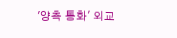'양측 통화' 외교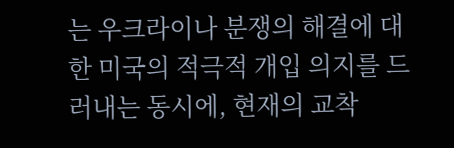는 우크라이나 분쟁의 해결에 대한 미국의 적극적 개입 의지를 드러내는 동시에, 현재의 교착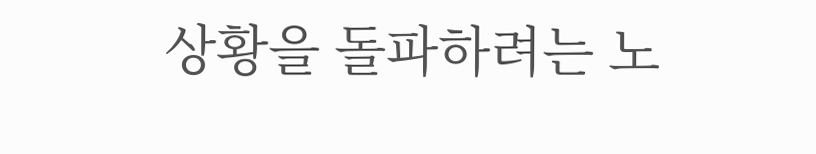상황을 돌파하려는 노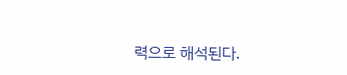력으로 해석된다.